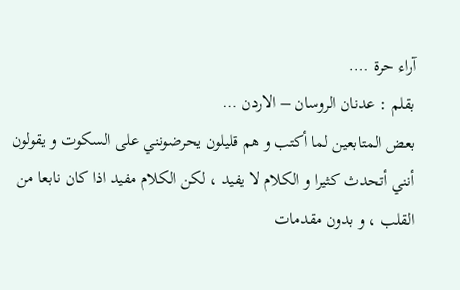آراء حرة ….
بقلم : عدنان الروسان – الاردن …
بعض المتابعين لما أكتب و هم قليلون يحرضونني على السكوت و يقولون أنني أتحدث كثيرا و الكلام لا يفيد ، لكن الكلام مفيد اذا كان نابعا من القلب ، و بدون مقدمات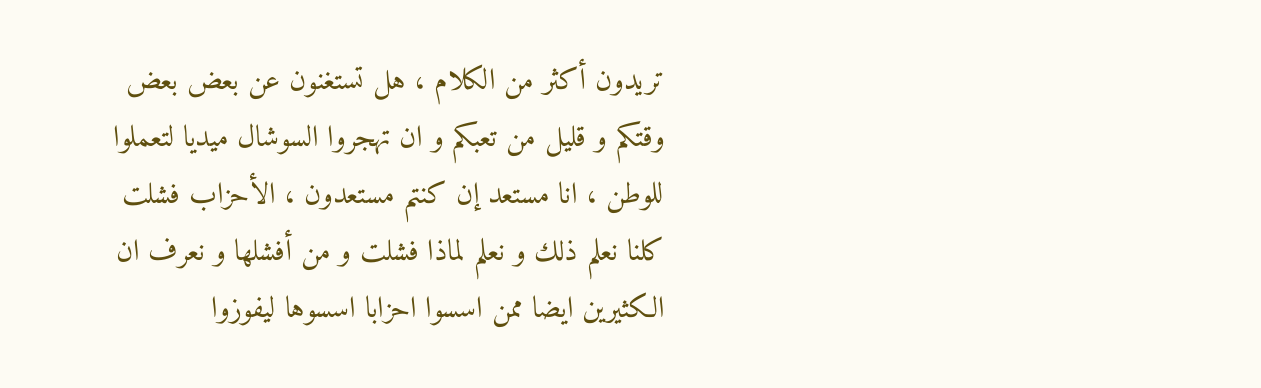تريدون أكثر من الكلام ، هل تستغنون عن بعض بعض وقتكم و قليل من تعبكم و ان تهجروا السوشال ميديا لتعملوا للوطن ، انا مستعد إن كنتم مستعدون ، الأحزاب فشلت كلنا نعلم ذلك و نعلم لماذا فشلت و من أفشلها و نعرف ان الكثيرين ايضا ممن اسسوا احزابا اسسوها ليفوزوا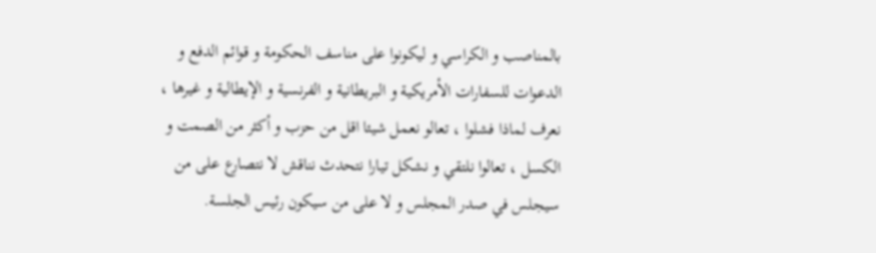بالمناصب و الكراسي و ليكونوا على مناسف الحكومة و قوائم الدفع و الدعوات للسفارات الأمريكية و البريطانية و الفرنسية و الإيطالية و غيرها ، نعرف لماذا فشلوا ، تعالو نعمل شيئا اقل من حزب و أكثر من الصمت و الكسل ، تعالوا نلتقي و نشكل تيارا نتحدث نناقش لا نتصارع على من سيجلس في صدر المجلس و لا على من سيكون رئيس الجلسة.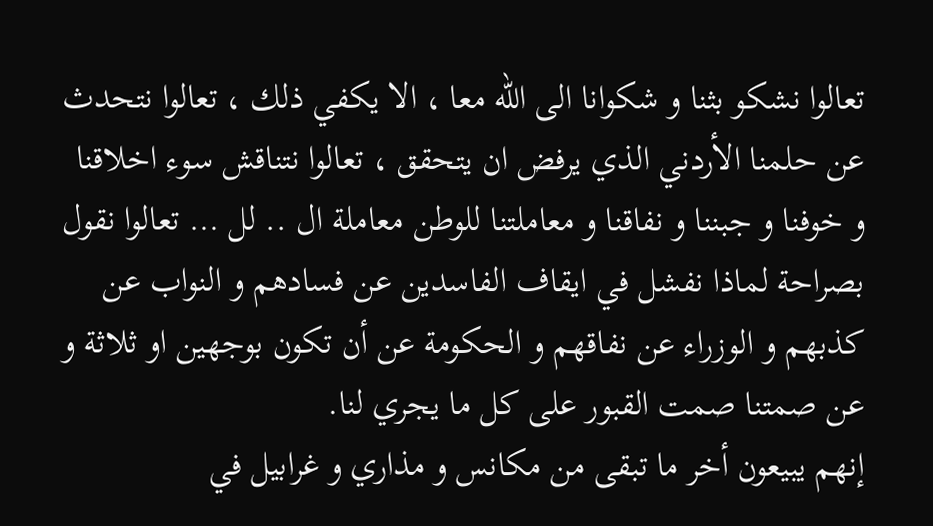تعالوا نشكو بثنا و شكوانا الى الله معا ، الا يكفي ذلك ، تعالوا نتحدث عن حلمنا الأردني الذي يرفض ان يتحقق ، تعالوا نتناقش سوء اخلاقنا و خوفنا و جبننا و نفاقنا و معاملتنا للوطن معاملة ال .. لل … تعالوا نقول بصراحة لماذا نفشل في ايقاف الفاسدين عن فسادهم و النواب عن كذبهم و الوزراء عن نفاقهم و الحكومة عن أن تكون بوجهين او ثلاثة و عن صمتنا صمت القبور على كل ما يجري لنا.
إنهم يبيعون أخر ما تبقى من مكانس و مذاري و غرابيل في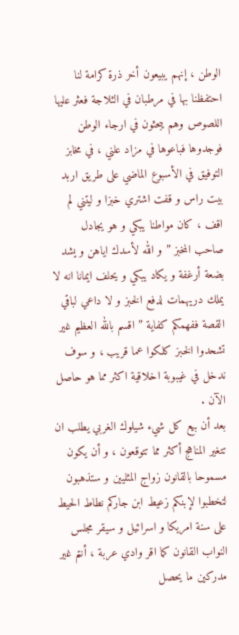الوطن ، إنهم يبيعون أخر ذرة كرامة لنا احتفظنا بها في مرطبان في الثلاجة فعثر عليها اللصوص وهم يبحثون في ارجاء الوطن فوجدوها فباعوها في مزاد علني ، في مخابز التوفيق في الأسبوع الماضي على طريق اربد بيت راس و قفت اشتري خبزا و ليتني لم اقف ، كان مواطنا يبكي و هو يجادل صاحب المخبز ” و الله لأسدك اياهن و يشد بضعة أرغفة و يكاد يبكي و يحلف ايمانا انه لا يملك دريهمات لدفع الخبز و لا داعي لباقي القصة ففهمكم كفاية ” اقسم بالله العظيم غير تشحدوا الخبز كلكوا عما قريب ، و سوف ندخل في غيبوبة اخلاقية اكثر مما هو حاصل الآن .
بعد أن بيع كل شيء شيلوك الغربي يطلب ان تتغير المناهج أكثر مما تتوقعون ، و أن يكون مسموحا بالقانون زواج المثليين و ستذهبون لتخطبوا لإبنكم زعيط ابن جاركم نطاط الحيط على سنة امريكا و اسرائيل و سيقر مجلس النواب القانون كما اقر وادي عربة ، أنتم غير مدركين ما يحصل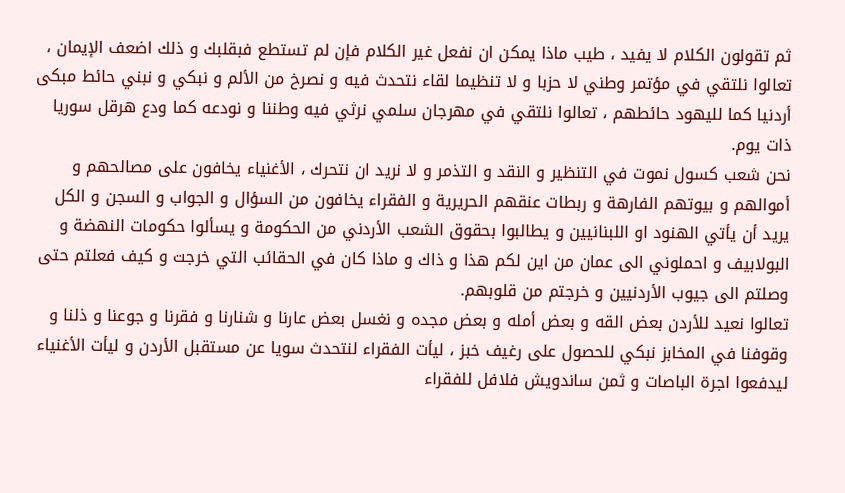ثم تقولون الكلام لا يفيد ، طيب ماذا يمكن ان نفعل غير الكلام فإن لم تستطع فبقلبك و ذلك اضعف الإيمان ، تعالوا نلتقي في مؤتمر وطني لا حزبا و لا تنظيما لقاء نتحدث فيه و نصرخ من الألم و نبكي و نبني حائط مبكى أردنيا كما لليهود حائطهم ، تعالوا نلتقي في مهرجان سلمي نرثي فيه وطننا و نودعه كما ودع هرقل سوريا ذات يوم.
نحن شعب كسول نموت في التنظير و النقد و التذمر و لا نريد ان نتحرك ، الأغنياء يخافون على مصالحهم و أموالهم و بيوتهم الفارهة و ربطات عنقهم الحريرية و الفقراء يخافون من السؤال و الجواب و السجن و الكل يريد أن يأتي الهنود او اللبنانيين و يطالبوا بحقوق الشعب الأردني من الحكومة و يسألوا حكومات النهضة و البولابيف و احملوني الى عمان من اين لكم هذا و ذاك و ماذا كان في الحقائب التي خرجت و كيف فعلتم حتى وصلتم الى جيوب الأردنيين و خرجتم من قلوبهم.
تعالوا نعيد للأردن بعض القه و بعض أمله و بعض مجده و نغسل بعض عارنا و شنارنا و فقرنا و جوعنا و ذلنا و وقوفنا في المخابز نبكي للحصول على رغيف خبز ، ليأت الفقراء لنتحدث سويا عن مستقبل الأردن و ليأت الأغنياء ليدفعوا اجرة الباصات و ثمن ساندويش فلافل للفقراء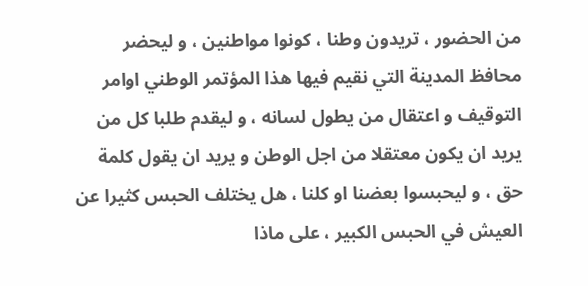من الحضور ، تريدون وطنا ، كونوا مواطنين ، و ليحضر محافظ المدينة التي نقيم فيها هذا المؤتمر الوطني اوامر التوقيف و اعتقال من يطول لسانه ، و ليقدم طلبا كل من يريد ان يكون معتقلا من اجل الوطن و يريد ان يقول كلمة حق ، و ليحبسوا بعضنا او كلنا ، هل يختلف الحبس كثيرا عن العيش في الحبس الكبير ، على ماذا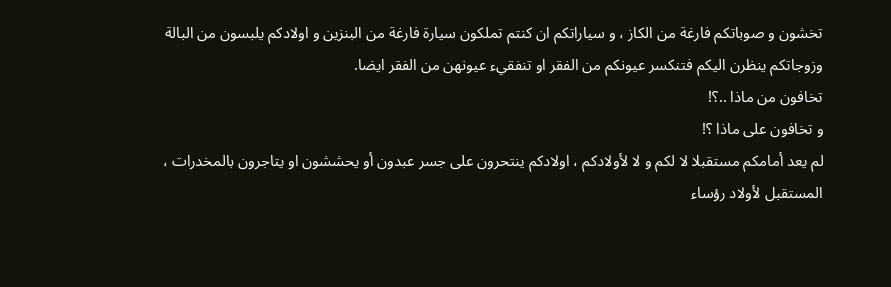تخشون و صوباتكم فارغة من الكاز ، و سياراتكم ان كنتم تملكون سيارة فارغة من البنزين و اولادكم يلبسون من البالة وزوجاتكم ينظرن اليكم فتنكسر عيونكم من الفقر او تنفقيء عيونهن من الفقر ايضا.
تخافون من ماذا ..؟!
و تخافون على ماذا ؟!
لم يعد أمامكم مستقبلا لا لكم و لا لأولادكم ، اولادكم ينتحرون على جسر عبدون أو يحششون او يتاجرون بالمخدرات ، المستقبل لأولاد رؤساء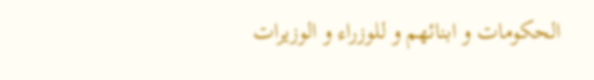الحكومات و ابنائهم و للوزراء و الوزيرات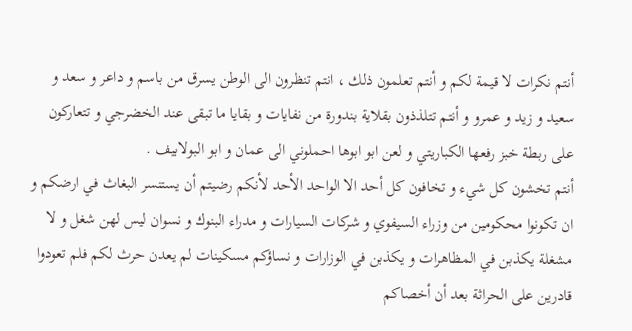أنتم نكرات لا قيمة لكم و أنتم تعلمون ذلك ، انتم تنظرون الى الوطن يسرق من باسم و داعر و سعد و سعيد و زيد و عمرو و أنتم تتلذذون بقلاية بندورة من نفايات و بقايا ما تبقى عند الخضرجي و تتعاركون على ربطة خبز رفعها الكباريتي و لعن ابو ابوها احملوني الى عمان و ابو البولابيف .
أنتم تخشون كل شيء و تخافون كل أحد الا الواحد الأحد لأنكم رضيتم أن يستنسر البغاث في ارضكم و ان تكونوا محكومين من وزراء السيفوي و شركات السيارات و مدراء البنوك و نسوان ليس لهن شغل و لا مشغلة يكذبن في المظاهرات و يكذبن في الوزارات و نساؤكم مسكينات لم يعدن حرث لكم فلم تعودوا قادرين على الحراثة بعد أن أخصاكم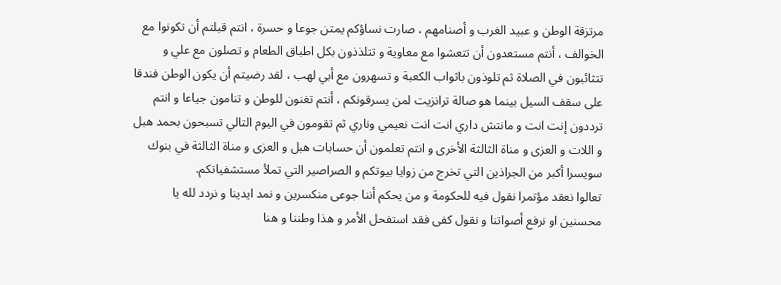مرتزقة الوطن و عبيد الغرب و أصنامهم ، صارت نساؤكم يمتن جوعا و حسرة ، انتم قبلتم أن تكونوا مع الخوالف ، أنتم مستعدون أن تتعشوا مع معاوية و تتلذذون بكل اطباق الطعام و تصلون مع علي و تتثائبون في الصلاة ثم تلوذون باثواب الكعبة و تسهرون مع أبي لهب ، لقد رضيتم أن يكون الوطن فندقا على سقف السيل بينما هو صالة ترانزيت لمن يسرقونكم ، أنتم تغنون للوطن و تنامون جياعا و انتم ترددون إنت انت و مانتش داري انت انت نعيمي وناري ثم تقومون في اليوم التالي تسبحون بحمد هبل و اللات و العزى و مناة الثالثة الأخرى و انتم تعلمون أن حسابات هبل و العزى و مناة الثالثة في بنوك سويسرا أكبر من الجراذين التي تخرج من زوايا بيوتكم و الصراصير التي تملأ مستشفياتكم.
تعالوا نعقد مؤتمرا نقول فيه للحكومة و من يحكم أننا جوعى منكسرين و نمد ايدينا و نردد لله يا محسنين او نرفع أصواتنا و نقول كفى فقد استفحل الأمر و هذا وطننا و هنا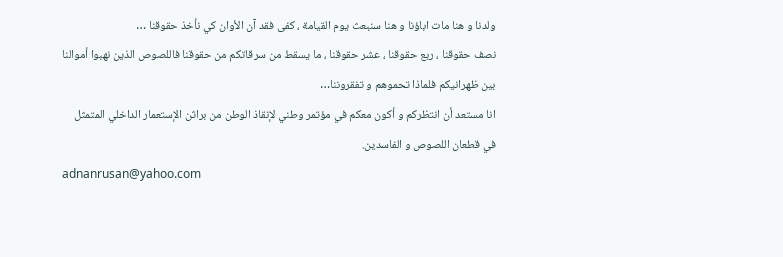ولدنا و هنا مات اباؤنا و هنا سنبعث يوم القيامة ، كفى فقد آن الأوان كي نأخذ حقوقنا …
نصف حقوقنا ، ربع حقوقنا ، عشر حقوقنا ، ما يسقط من سرقاتكم من حقوقنا فاللصوص الذين نهبوا أموالنا بين ظهرانيكم فلماذا تحموهم و تفقروننا…
انا مستعد أن انتظركم و أكون معكم في مؤتمر وطني لإنقاذ الوطن من براثن الإستعمار الداخلي المتمثل في قطعان اللصوص و الفاسدين.
adnanrusan@yahoo.com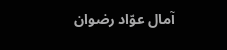آمال عوّاد رضوان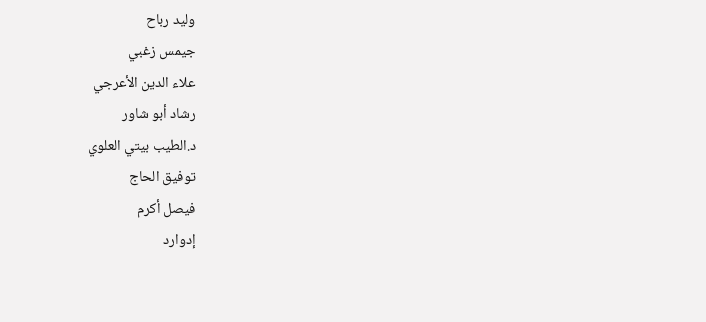وليد رباح
جيمس زغبي
علاء الدين الأعرجي
رشاد أبو شاور
د.الطيب بيتي العلوي
توفيق الحاج
فيصل أكرم
إدوارد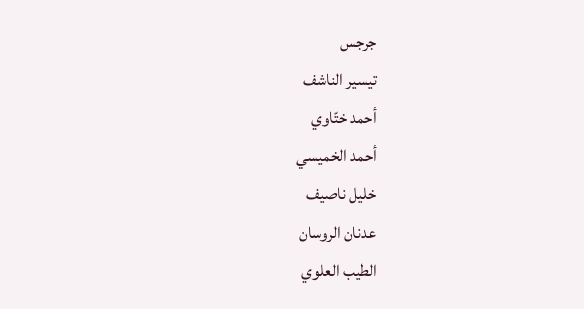جرجس
تيسير الناشف
أحمد ختّاوي
أحمد الخميسي
خليل ناصيف
عدنان الروسان
الطيب العلوي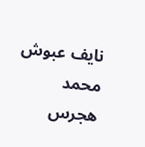نايف عبوش
محمد هجرس